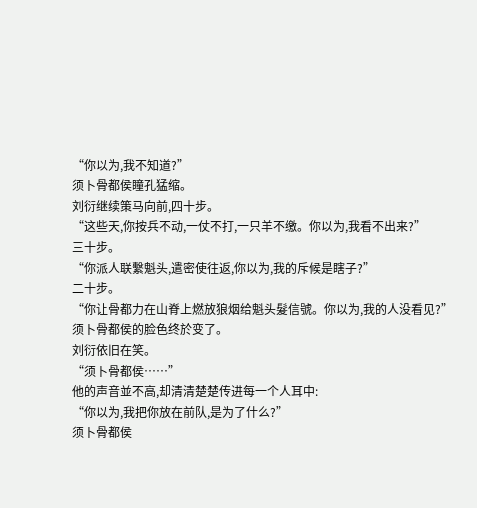“你以为,我不知道?”
须卜骨都侯瞳孔猛缩。
刘衍继续策马向前,四十步。
“这些天,你按兵不动,一仗不打,一只羊不缴。你以为,我看不出来?”
三十步。
“你派人联繫魁头,遣密使往返,你以为,我的斥候是瞎子?”
二十步。
“你让骨都力在山脊上燃放狼烟给魁头髮信號。你以为,我的人没看见?”
须卜骨都侯的脸色终於变了。
刘衍依旧在笑。
“须卜骨都侯……”
他的声音並不高,却清清楚楚传进每一个人耳中:
“你以为,我把你放在前队,是为了什么?”
须卜骨都侯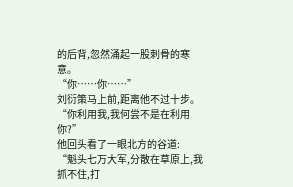的后背,忽然涌起一股刺骨的寒意。
“你……你……”
刘衍策马上前,距离他不过十步。
“你利用我,我何尝不是在利用你?”
他回头看了一眼北方的谷道:
“魁头七万大军,分散在草原上,我抓不住,打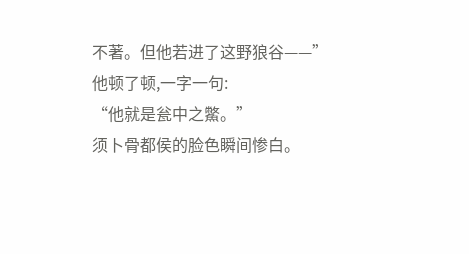不著。但他若进了这野狼谷——”
他顿了顿,一字一句:
“他就是瓮中之鱉。”
须卜骨都侯的脸色瞬间惨白。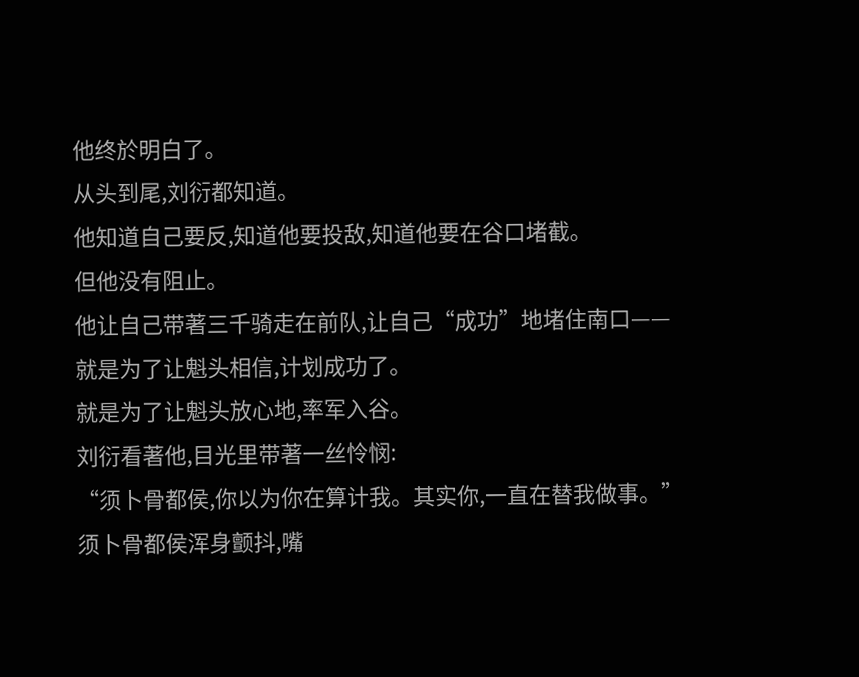他终於明白了。
从头到尾,刘衍都知道。
他知道自己要反,知道他要投敌,知道他要在谷口堵截。
但他没有阻止。
他让自己带著三千骑走在前队,让自己“成功”地堵住南口——
就是为了让魁头相信,计划成功了。
就是为了让魁头放心地,率军入谷。
刘衍看著他,目光里带著一丝怜悯:
“须卜骨都侯,你以为你在算计我。其实你,一直在替我做事。”
须卜骨都侯浑身颤抖,嘴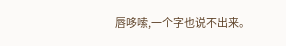唇哆嗦,一个字也说不出来。